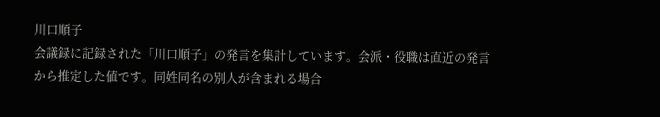川口順子
会議録に記録された「川口順子」の発言を集計しています。会派・役職は直近の発言から推定した値です。同姓同名の別人が含まれる場合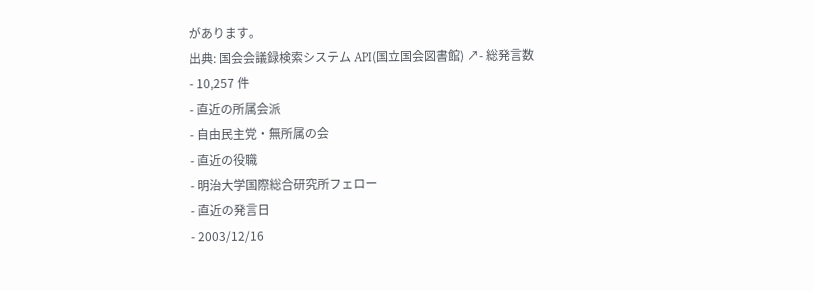があります。
出典: 国会会議録検索システム API(国立国会図書館) ↗- 総発言数
- 10,257 件
- 直近の所属会派
- 自由民主党・無所属の会
- 直近の役職
- 明治大学国際総合研究所フェロー
- 直近の発言日
- 2003/12/16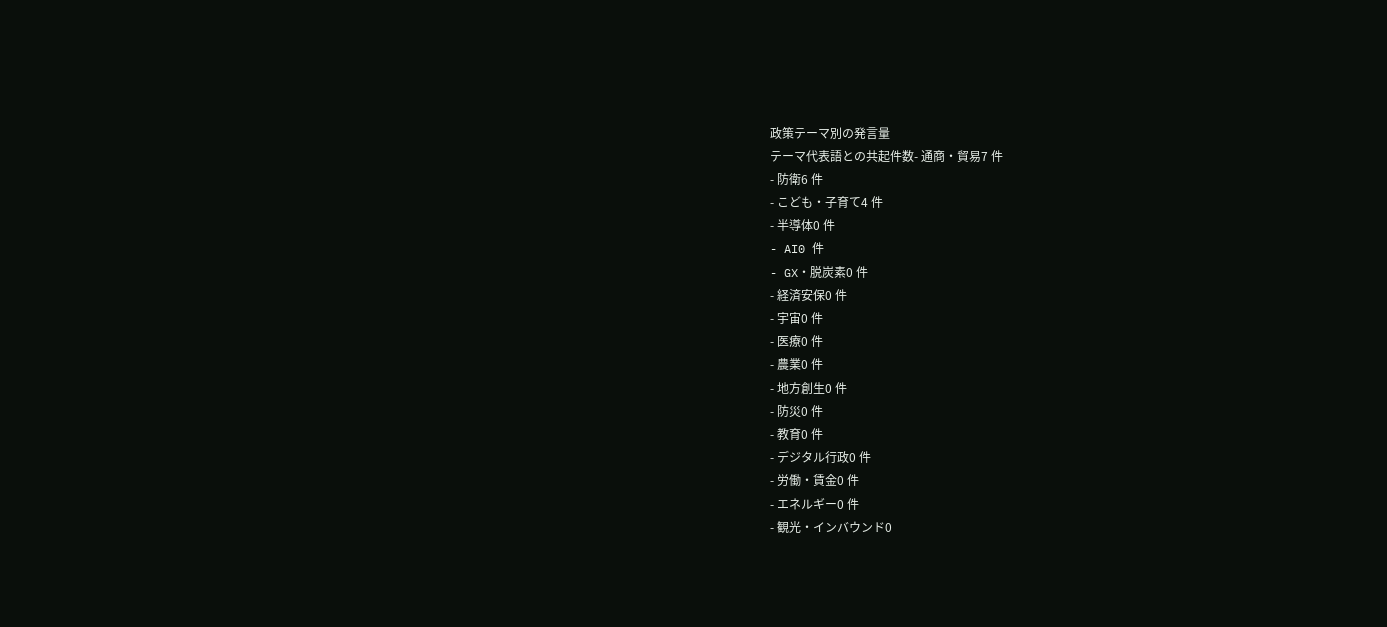政策テーマ別の発言量
テーマ代表語との共起件数- 通商・貿易7 件
- 防衛6 件
- こども・子育て4 件
- 半導体0 件
- AI0 件
- GX・脱炭素0 件
- 経済安保0 件
- 宇宙0 件
- 医療0 件
- 農業0 件
- 地方創生0 件
- 防災0 件
- 教育0 件
- デジタル行政0 件
- 労働・賃金0 件
- エネルギー0 件
- 観光・インバウンド0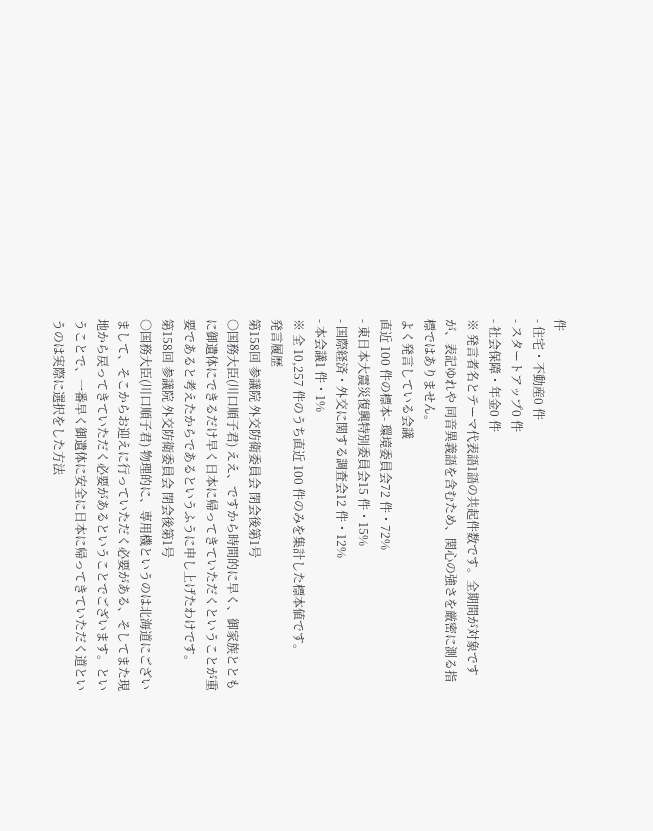件
- 住宅・不動産0 件
- スタートアップ0 件
- 社会保障・年金0 件
※ 発言者名とテーマ代表語1語の共起件数です。全期間が対象ですが、表記ゆれや 同音異義語を含むため、関心の強さを厳密に測る指標ではありません。
よく発言している会議
直近 100 件の標本- 環境委員会72 件・72%
- 東日本大震災復興特別委員会15 件・15%
- 国際経済・外交に関する調査会12 件・12%
- 本会議1 件・1%
※ 全 10,257 件のうち直近 100 件のみを集計した標本値です。
発言履歴
第158回 参議院 外交防衛委員会 閉会後第1号
○国務大臣(川口順子君) ええ、ですから時間的に早く、御家族とともに御遺体にできるだけ早く日本に帰ってきていただくということが重要であると考えたからであるというふうに申し上げたわけです。
第158回 参議院 外交防衛委員会 閉会後第1号
○国務大臣(川口順子君) 物理的に、専用機というのは北海道にございまして、そこからお迎えに行っていただく必要がある、そしてまた現地から戻ってきていただく必要があるということでございます。ということで、一番早く御遺体に安全に日本に帰ってきていただく道というのは実際に選択をした方法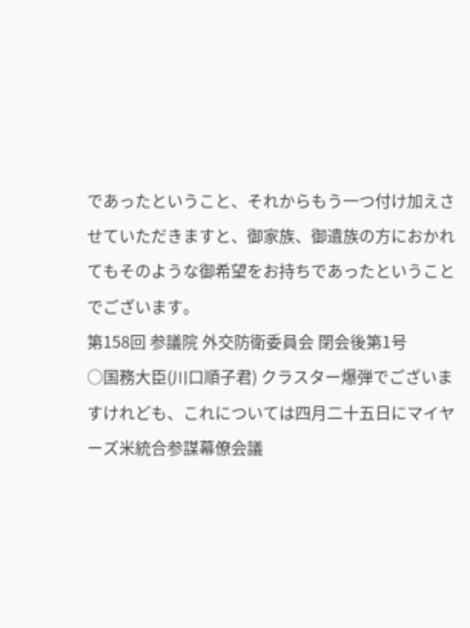であったということ、それからもう一つ付け加えさせていただきますと、御家族、御遺族の方におかれてもそのような御希望をお持ちであったということでございます。
第158回 参議院 外交防衛委員会 閉会後第1号
○国務大臣(川口順子君) クラスター爆弾でございますけれども、これについては四月二十五日にマイヤーズ米統合参謀幕僚会議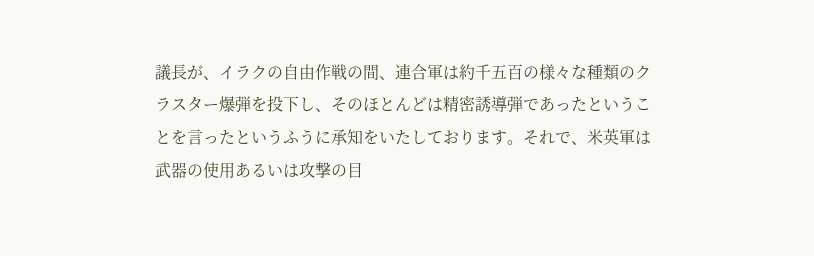議長が、イラクの自由作戦の間、連合軍は約千五百の様々な種類のクラスター爆弾を投下し、そのほとんどは精密誘導弾であったということを言ったというふうに承知をいたしております。それで、米英軍は武器の使用あるいは攻撃の目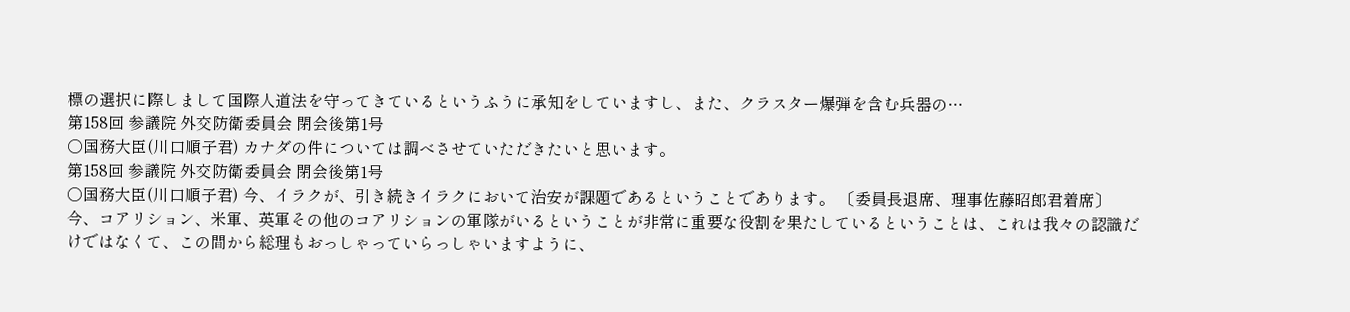標の選択に際しまして国際人道法を守ってきているというふうに承知をしていますし、また、クラスター爆弾を含む兵器の…
第158回 参議院 外交防衛委員会 閉会後第1号
○国務大臣(川口順子君) カナダの件については調べさせていただきたいと思います。
第158回 参議院 外交防衛委員会 閉会後第1号
○国務大臣(川口順子君) 今、イラクが、引き続きイラクにおいて治安が課題であるということであります。 〔委員長退席、理事佐藤昭郎君着席〕 今、コアリション、米軍、英軍その他のコアリションの軍隊がいるということが非常に重要な役割を果たしているということは、これは我々の認識だけではなくて、この間から総理もおっしゃっていらっしゃいますように、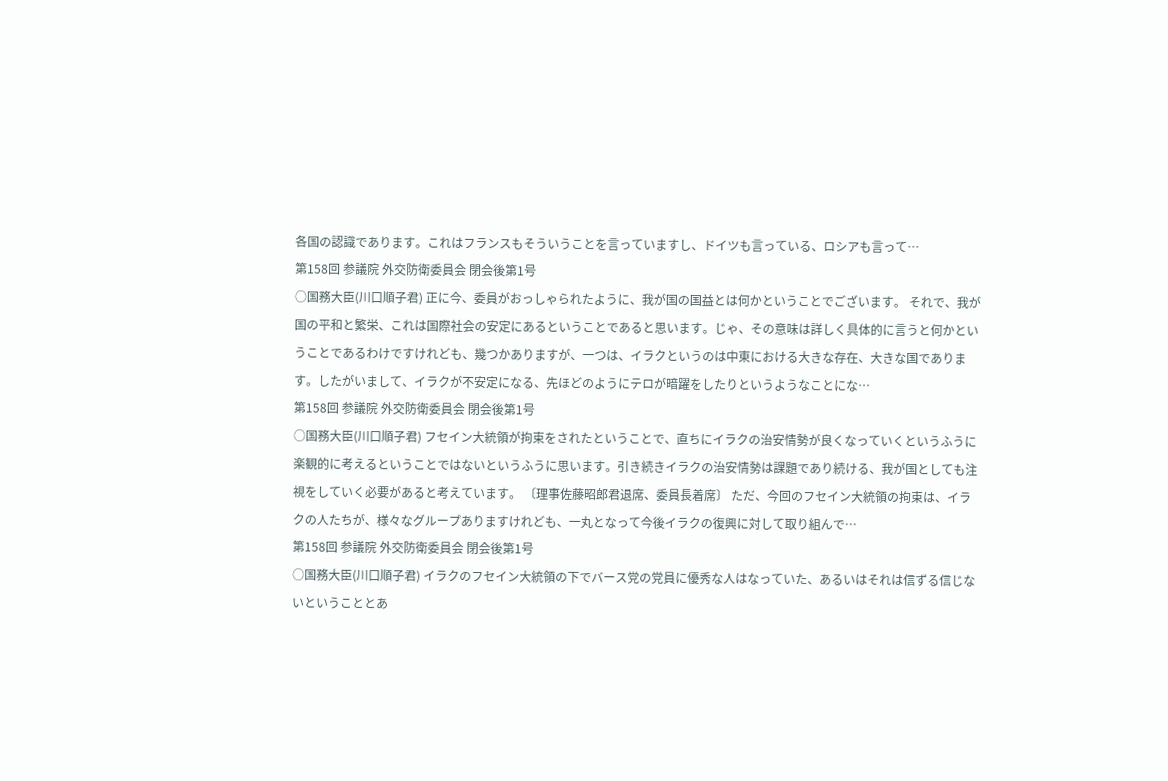各国の認識であります。これはフランスもそういうことを言っていますし、ドイツも言っている、ロシアも言って…
第158回 参議院 外交防衛委員会 閉会後第1号
○国務大臣(川口順子君) 正に今、委員がおっしゃられたように、我が国の国益とは何かということでございます。 それで、我が国の平和と繁栄、これは国際社会の安定にあるということであると思います。じゃ、その意味は詳しく具体的に言うと何かということであるわけですけれども、幾つかありますが、一つは、イラクというのは中東における大きな存在、大きな国であります。したがいまして、イラクが不安定になる、先ほどのようにテロが暗躍をしたりというようなことにな…
第158回 参議院 外交防衛委員会 閉会後第1号
○国務大臣(川口順子君) フセイン大統領が拘束をされたということで、直ちにイラクの治安情勢が良くなっていくというふうに楽観的に考えるということではないというふうに思います。引き続きイラクの治安情勢は課題であり続ける、我が国としても注視をしていく必要があると考えています。 〔理事佐藤昭郎君退席、委員長着席〕 ただ、今回のフセイン大統領の拘束は、イラクの人たちが、様々なグループありますけれども、一丸となって今後イラクの復興に対して取り組んで…
第158回 参議院 外交防衛委員会 閉会後第1号
○国務大臣(川口順子君) イラクのフセイン大統領の下でバース党の党員に優秀な人はなっていた、あるいはそれは信ずる信じないということとあ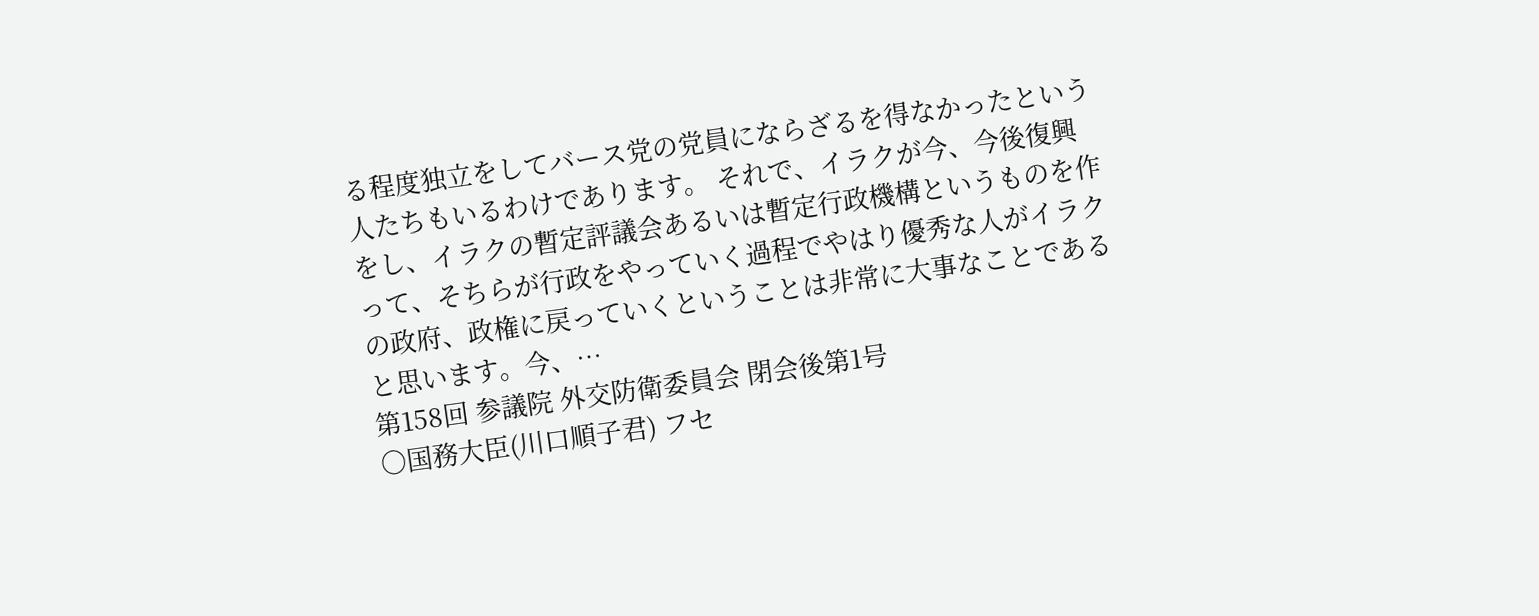る程度独立をしてバース党の党員にならざるを得なかったという人たちもいるわけであります。 それで、イラクが今、今後復興をし、イラクの暫定評議会あるいは暫定行政機構というものを作って、そちらが行政をやっていく過程でやはり優秀な人がイラクの政府、政権に戻っていくということは非常に大事なことであると思います。今、…
第158回 参議院 外交防衛委員会 閉会後第1号
○国務大臣(川口順子君) フセ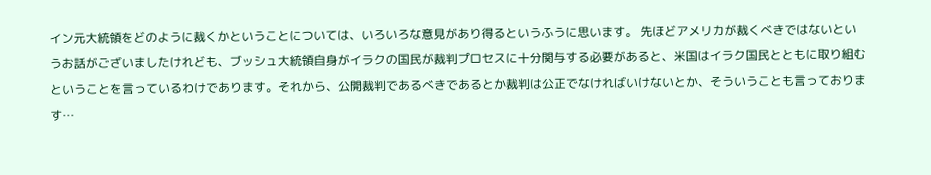イン元大統領をどのように裁くかということについては、いろいろな意見があり得るというふうに思います。 先ほどアメリカが裁くべきではないというお話がございましたけれども、ブッシュ大統領自身がイラクの国民が裁判プロセスに十分関与する必要があると、米国はイラク国民とともに取り組むということを言っているわけであります。それから、公開裁判であるべきであるとか裁判は公正でなければいけないとか、そういうことも言っております…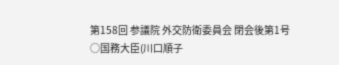第158回 参議院 外交防衛委員会 閉会後第1号
○国務大臣(川口順子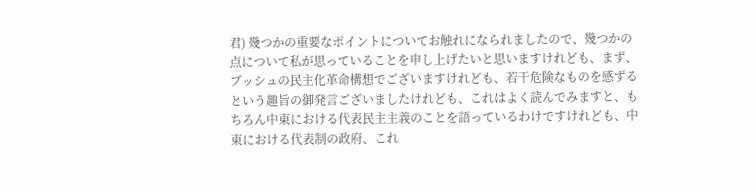君) 幾つかの重要なポイントについてお触れになられましたので、幾つかの点について私が思っていることを申し上げたいと思いますけれども、まず、ブッシュの民主化革命構想でございますけれども、若干危険なものを感ずるという趣旨の御発言ございましたけれども、これはよく読んでみますと、もちろん中東における代表民主主義のことを語っているわけですけれども、中東における代表制の政府、これ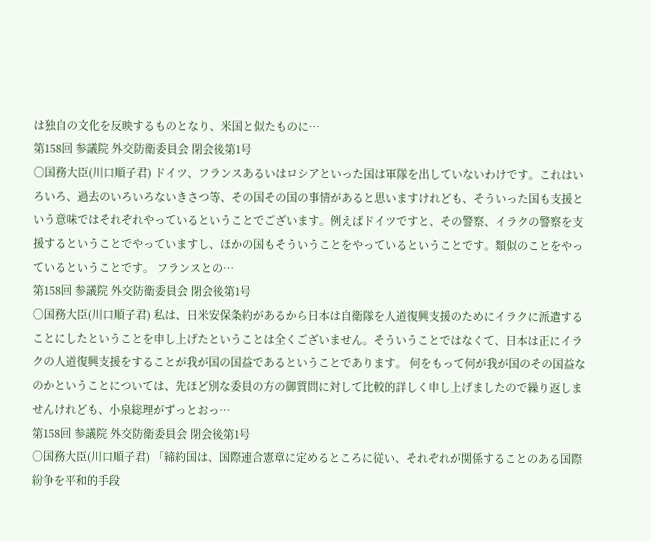は独自の文化を反映するものとなり、米国と似たものに…
第158回 参議院 外交防衛委員会 閉会後第1号
○国務大臣(川口順子君) ドイツ、フランスあるいはロシアといった国は軍隊を出していないわけです。これはいろいろ、過去のいろいろないきさつ等、その国その国の事情があると思いますけれども、そういった国も支援という意味ではそれぞれやっているということでございます。例えばドイツですと、その警察、イラクの警察を支援するということでやっていますし、ほかの国もそういうことをやっているということです。類似のことをやっているということです。 フランスとの…
第158回 参議院 外交防衛委員会 閉会後第1号
○国務大臣(川口順子君) 私は、日米安保条約があるから日本は自衛隊を人道復興支援のためにイラクに派遣することにしたということを申し上げたということは全くございません。そういうことではなくて、日本は正にイラクの人道復興支援をすることが我が国の国益であるということであります。 何をもって何が我が国のその国益なのかということについては、先ほど別な委員の方の御質問に対して比較的詳しく申し上げましたので繰り返しませんけれども、小泉総理がずっとおっ…
第158回 参議院 外交防衛委員会 閉会後第1号
○国務大臣(川口順子君) 「締約国は、国際連合憲章に定めるところに従い、それぞれが関係することのある国際紛争を平和的手段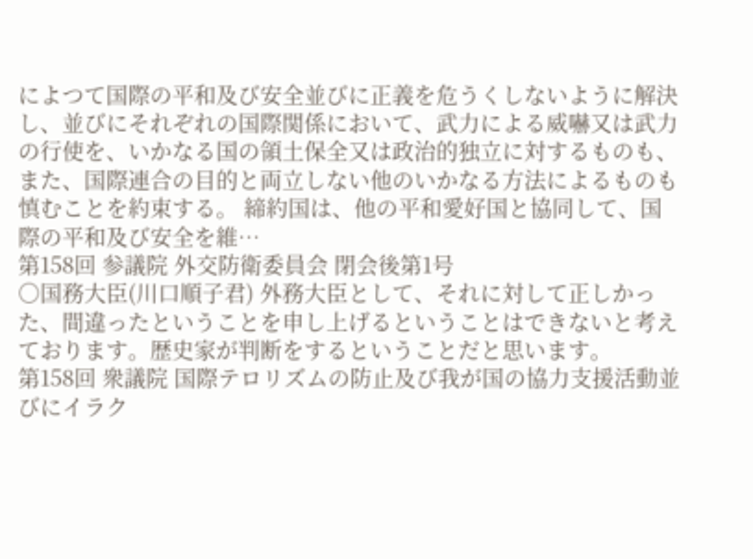によつて国際の平和及び安全並びに正義を危うくしないように解決し、並びにそれぞれの国際関係において、武力による威嚇又は武力の行使を、いかなる国の領土保全又は政治的独立に対するものも、また、国際連合の目的と両立しない他のいかなる方法によるものも慎むことを約束する。 締約国は、他の平和愛好国と協同して、国際の平和及び安全を維…
第158回 参議院 外交防衛委員会 閉会後第1号
○国務大臣(川口順子君) 外務大臣として、それに対して正しかった、間違ったということを申し上げるということはできないと考えております。歴史家が判断をするということだと思います。
第158回 衆議院 国際テロリズムの防止及び我が国の協力支援活動並びにイラク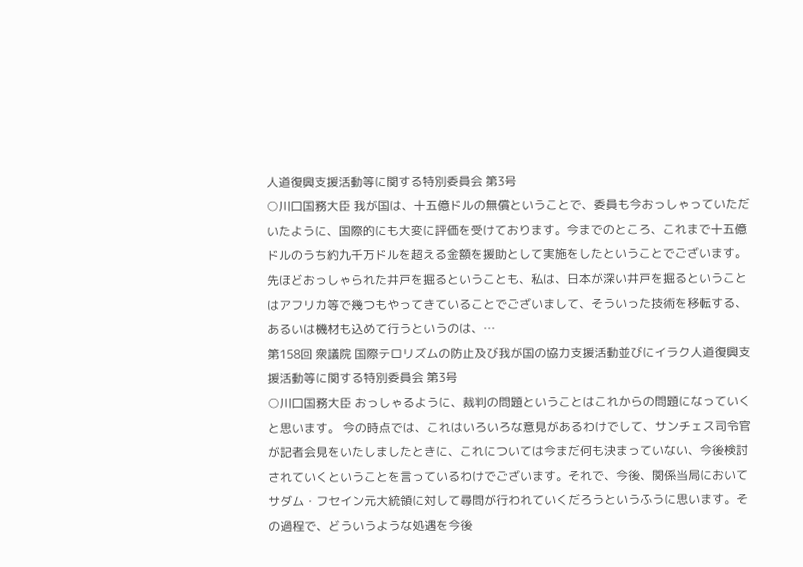人道復興支援活動等に関する特別委員会 第3号
○川口国務大臣 我が国は、十五億ドルの無償ということで、委員も今おっしゃっていただいたように、国際的にも大変に評価を受けております。今までのところ、これまで十五億ドルのうち約九千万ドルを超える金額を援助として実施をしたということでございます。 先ほどおっしゃられた井戸を掘るということも、私は、日本が深い井戸を掘るということはアフリカ等で幾つもやってきていることでございまして、そういった技術を移転する、あるいは機材も込めて行うというのは、…
第158回 衆議院 国際テロリズムの防止及び我が国の協力支援活動並びにイラク人道復興支援活動等に関する特別委員会 第3号
○川口国務大臣 おっしゃるように、裁判の問題ということはこれからの問題になっていくと思います。 今の時点では、これはいろいろな意見があるわけでして、サンチェス司令官が記者会見をいたしましたときに、これについては今まだ何も決まっていない、今後検討されていくということを言っているわけでございます。それで、今後、関係当局においてサダム・フセイン元大統領に対して尋問が行われていくだろうというふうに思います。その過程で、どういうような処遇を今後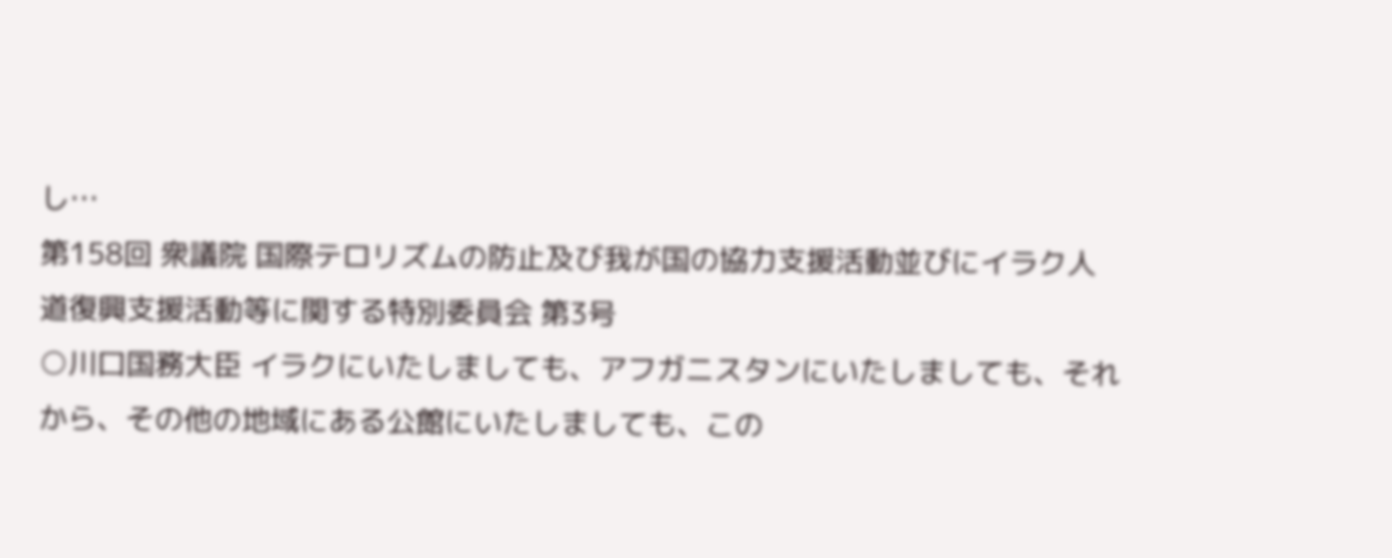し…
第158回 衆議院 国際テロリズムの防止及び我が国の協力支援活動並びにイラク人道復興支援活動等に関する特別委員会 第3号
○川口国務大臣 イラクにいたしましても、アフガニスタンにいたしましても、それから、その他の地域にある公館にいたしましても、この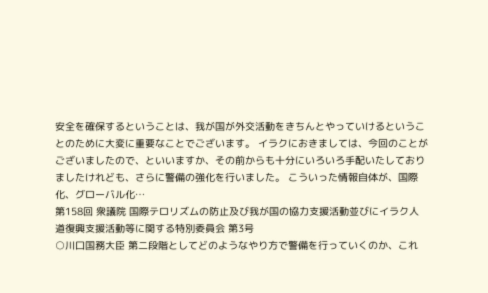安全を確保するということは、我が国が外交活動をきちんとやっていけるということのために大変に重要なことでございます。 イラクにおきましては、今回のことがございましたので、といいますか、その前からも十分にいろいろ手配いたしておりましたけれども、さらに警備の強化を行いました。 こういった情報自体が、国際化、グローバル化…
第158回 衆議院 国際テロリズムの防止及び我が国の協力支援活動並びにイラク人道復興支援活動等に関する特別委員会 第3号
○川口国務大臣 第二段階としてどのようなやり方で警備を行っていくのか、これ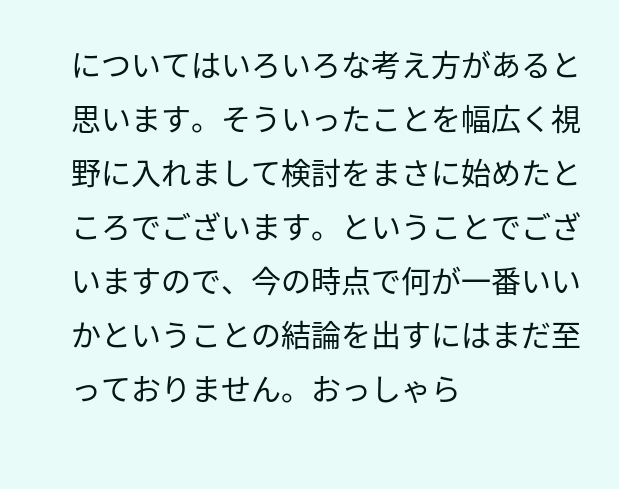についてはいろいろな考え方があると思います。そういったことを幅広く視野に入れまして検討をまさに始めたところでございます。ということでございますので、今の時点で何が一番いいかということの結論を出すにはまだ至っておりません。おっしゃら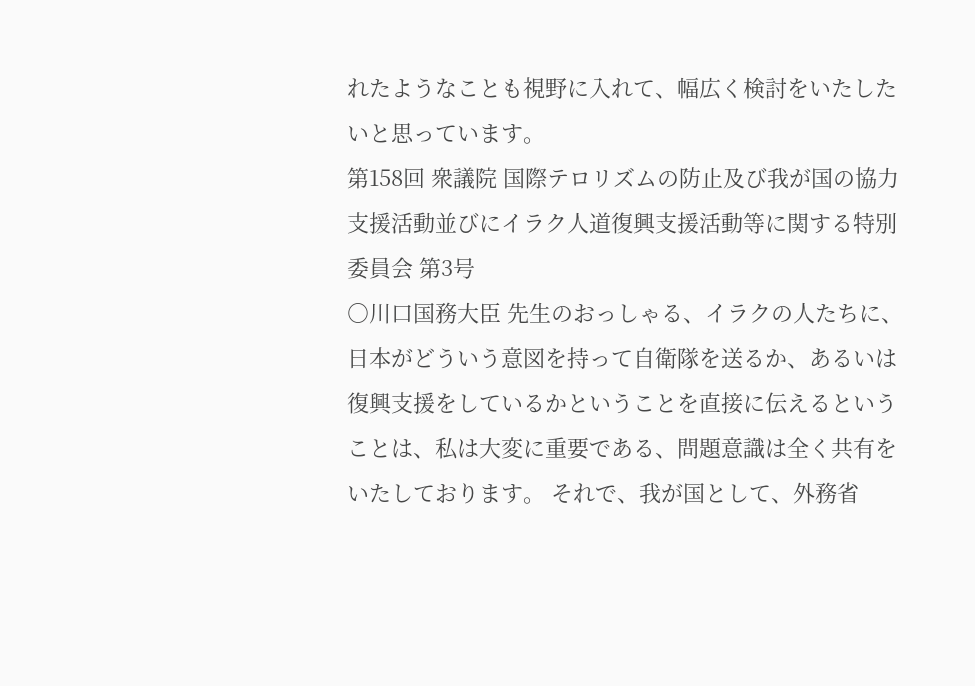れたようなことも視野に入れて、幅広く検討をいたしたいと思っています。
第158回 衆議院 国際テロリズムの防止及び我が国の協力支援活動並びにイラク人道復興支援活動等に関する特別委員会 第3号
○川口国務大臣 先生のおっしゃる、イラクの人たちに、日本がどういう意図を持って自衛隊を送るか、あるいは復興支援をしているかということを直接に伝えるということは、私は大変に重要である、問題意識は全く共有をいたしております。 それで、我が国として、外務省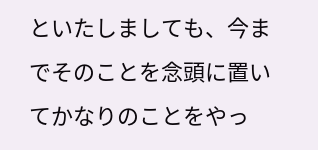といたしましても、今までそのことを念頭に置いてかなりのことをやっ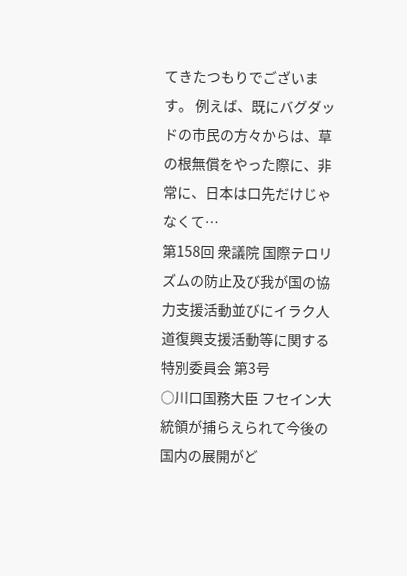てきたつもりでございます。 例えば、既にバグダッドの市民の方々からは、草の根無償をやった際に、非常に、日本は口先だけじゃなくて…
第158回 衆議院 国際テロリズムの防止及び我が国の協力支援活動並びにイラク人道復興支援活動等に関する特別委員会 第3号
○川口国務大臣 フセイン大統領が捕らえられて今後の国内の展開がど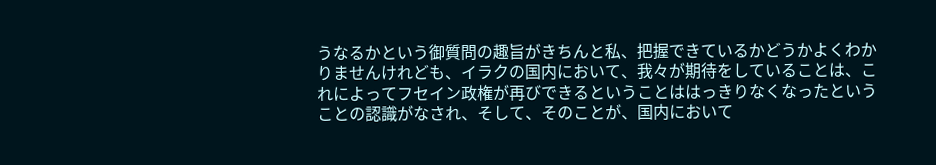うなるかという御質問の趣旨がきちんと私、把握できているかどうかよくわかりませんけれども、イラクの国内において、我々が期待をしていることは、これによってフセイン政権が再びできるということははっきりなくなったということの認識がなされ、そして、そのことが、国内において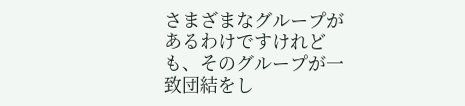さまざまなグループがあるわけですけれども、そのグループが一致団結をし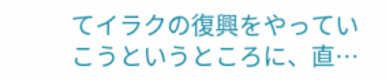てイラクの復興をやっていこうというところに、直…